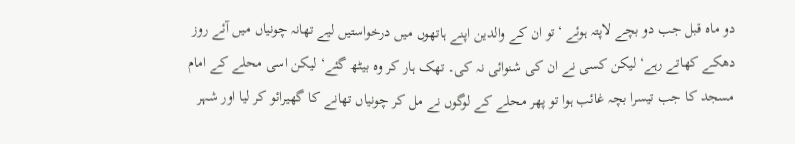دو ماہ قبل جب دو بچے لاپتہ ہوئے ‘تو ان کے والدین اپنے ہاتھوں میں درخواستیں لیے تھانہ چونیاں میں آئے روز دھکے کھاتے رہے‘ لیکن کسی نے ان کی شنوائی نہ کی۔ تھک ہار کر وہ بیٹھ گئے‘ لیکن اسی محلے کے امام مسجد کا جب تیسرا بچہ غائب ہوا تو پھر محلے کے لوگوں نے مل کر چونیاں تھانے کا گھیرائو کر لیا اور شہر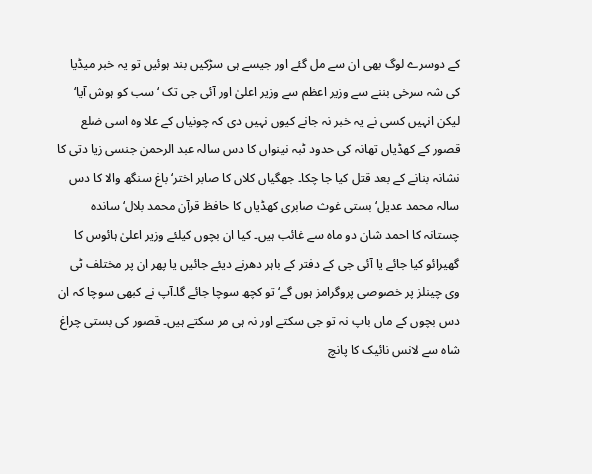کے دوسرے لوگ بھی ان سے مل گئے اور جیسے ہی سڑکیں بند ہوئیں تو یہ خبر میڈیا کی شہ سرخی بننے سے وزیر اعظم سے وزیر اعلیٰ اور آئی جی تک ‘سب کو ہوش آیا‘ لیکن انہیں کسی نے یہ خبر نہ جانے کیوں نہیں دی کہ چونیاں کے علا وہ اسی ضلع قصور کے کھڈیاں تھانہ کی حدود ٹبہ نینواں کا دس سالہ عبد الرحمن جنسی زیا دتی کا نشانہ بنانے کے بعد قتل کیا جا چکا۔ جھگیاں کلاں کا صابر اختر‘ باغ سنگھ والا کا دس سالہ محمد عدیل‘ بستی غوث صابری کھڈیاں کا حافظ قرآن محمد بلال‘ ساندہ چستانہ کا احمد شان دو ماہ سے غائب ہیں۔ کیا ان بچوں کیلئے وزیر اعلیٰ ہائوس کا گھیرائو کیا جائے یا آئی جی کے دفتر کے باہر دھرنے دیئے جائیں یا پھر ان پر مختلف ٹی وی چینلز پر خصوصی پروگرامز ہوں گے‘ تو کچھ سوچا جائے گا۔آپ نے کبھی سوچا کہ ان دس بچوں کے ماں باپ نہ تو جی سکتے اور نہ ہی مر سکتے ہیں۔ قصور کی بستی چراغ شاہ سے لانس نائیک کا پانچ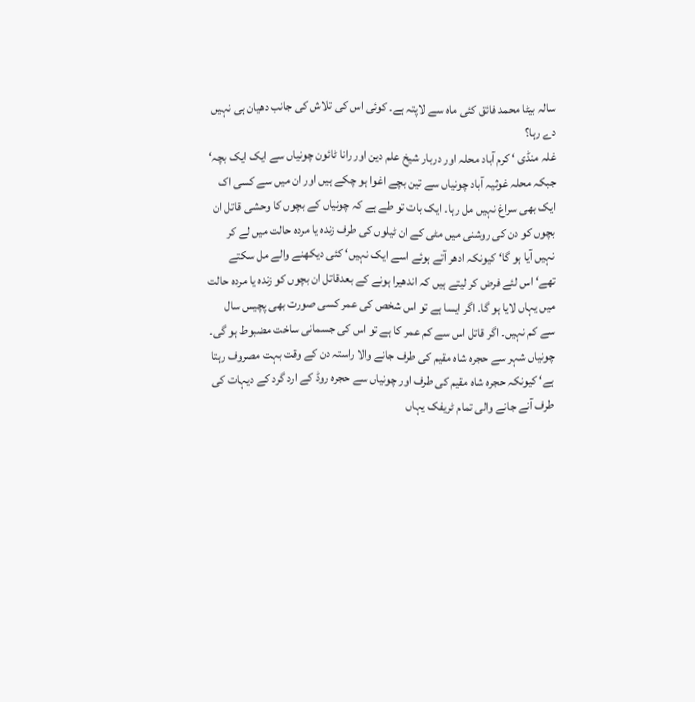سالہ بیٹا محمد فائق کئی ماہ سے لاپتہ ہے۔ کوئی اس کی تلاش کی جانب دھیان ہی نہیں دے رہا؟
غلہ منڈی ‘ کرم آباد محلہ اور دربار شیخ علم دین اور رانا ٹائون چونیاں سے ایک ایک بچہ‘ جبکہ محلہ غوثیہ آباد چونیاں سے تین بچے اغوا ہو چکے ہیں اور ان میں سے کسی اک ایک بھی سراغ نہیں مل رہا۔ ایک بات تو طے ہے کہ چونیاں کے بچوں کا وحشی قاتل ان بچوں کو دن کی روشنی میں مٹی کے ان ٹیلوں کی طرف زندہ یا مردہ حالت میں لے کر نہیں آیا ہو گا‘ کیونکہ ادھر آتے ہوئے اسے ایک نہیں‘ کئی دیکھنے والے مل سکتے تھے‘ اس لئے فرض کر لیتے ہیں کہ اندھیرا ہونے کے بعدقاتل ان بچوں کو زندہ یا مردہ حالت میں یہاں لایا ہو گا۔ اگر ایسا ہے تو اس شخص کی عمر کسی صورت بھی پچیس سال سے کم نہیں۔ اگر قاتل اس سے کم عمر کا ہے تو اس کی جسمانی ساخت مضبوط ہو گی۔ چونیاں شہر سے حجرہ شاہ مقیم کی طرف جانے والا راستہ دن کے وقت بہت مصروف رہتا ہے‘ کیونکہ حجرہ شاہ مقیم کی طرف اور چونیاں سے حجرہ روڈ کے ارد گرد کے دیہات کی طرف آنے جانے والی تمام ٹریفک یہاں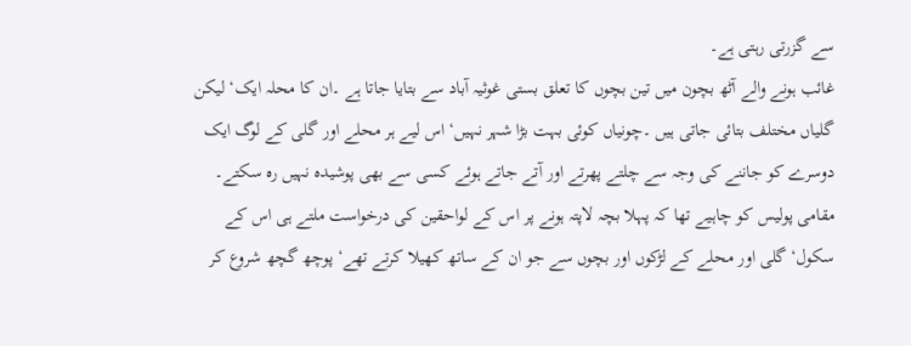سے گزرتی رہتی ہے۔
غائب ہونے والے آٹھ بچون میں تین بچوں کا تعلق بستی غوثیہ آباد سے بتایا جاتا ہے ۔ان کا محلہ ایک‘ لیکن گلیاں مختلف بتائی جاتی ہیں ۔چونیاں کوئی بہت بڑا شہر نہیں‘ اس لیے ہر محلے اور گلی کے لوگ ایک دوسرے کو جاننے کی وجہ سے چلتے پھرتے اور آتے جاتے ہوئے کسی سے بھی پوشیدہ نہیں رہ سکتے۔ مقامی پولیس کو چاہیے تھا کہ پہلا بچہ لاپتہ ہونے پر اس کے لواحقین کی درخواست ملتے ہی اس کے سکول‘ گلی اور محلے کے لڑکوں اور بچوں سے جو ان کے ساتھ کھیلا کرتے تھے‘ پوچھ گچھ شروع کر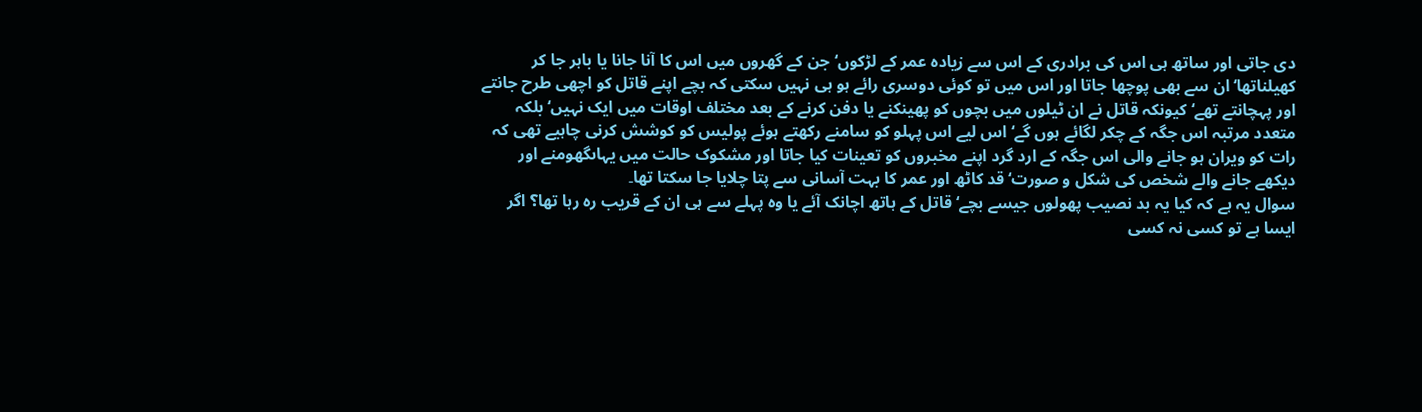دی جاتی اور ساتھ ہی اس کی برادری کے اس سے زیادہ عمر کے لڑکوں‘ جن کے گھروں میں اس کا آنا جانا یا باہر جا کر کھیلناتھا‘ ان سے بھی پوچھا جاتا اور اس میں تو کوئی دوسری رائے ہو ہی نہیں سکتی کہ بچے اپنے قاتل کو اچھی طرح جانتے اور پہچانتے تھے‘ کیونکہ قاتل نے ان ٹیلوں میں بچوں کو پھینکنے یا دفن کرنے کے بعد مختلف اوقات میں ایک نہیں‘ بلکہ متعدد مرتبہ اس جگہ کے چکر لگائے ہوں گے‘ اس لیے اس پہلو کو سامنے رکھتے ہوئے پولیس کو کوشش کرنی چاہیے تھی کہ رات کو ویران ہو جانے والی اس جگہ کے ارد گرد اپنے مخبروں کو تعینات کیا جاتا اور مشکوک حالت میں یہاںگھومنے اور دیکھے جانے والے شخص کی شکل و صورت‘ قد کاٹھ اور عمر کا بہت آسانی سے پتا چلایا جا سکتا تھا۔
سوال یہ ہے کہ کیا یہ بد نصیب پھولوں جیسے بچے‘ قاتل کے ہاتھ اچانک آئے یا وہ پہلے سے ہی ان کے قریب رہ رہا تھا؟ اگر ایسا ہے تو کسی نہ کسی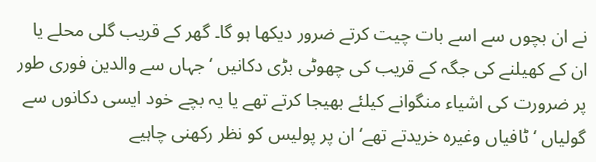نے ان بچوں سے اسے بات چیت کرتے ضرور دیکھا ہو گا۔ گھر کے قریب گلی محلے یا ان کے کھیلنے کی جگہ کے قریب کی چھوٹی بڑی دکانیں ‘جہاں سے والدین فوری طور پر ضرورت کی اشیاء منگوانے کیلئے بھیجا کرتے تھے یا یہ بچے خود ایسی دکانوں سے گولیاں ‘ٹافیاں وغیرہ خریدتے تھے‘ ان پر پولیس کو نظر رکھنی چاہیے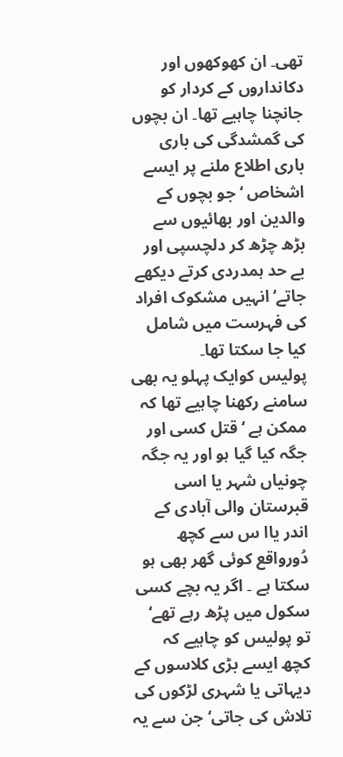تھی۔ ان کھوکھوں اور دکانداروں کے کردار کو جانچنا چاہیے تھا۔ ان بچوں کی گمشدگی کی باری باری اطلاع ملنے پر ایسے اشخاص ‘جو بچوں کے والدین اور بھائیوں سے بڑھ چڑھ کر دلچسپی اور بے حد ہمدردی کرتے دیکھے جاتے‘انہیں مشکوک افراد کی فہرست میں شامل کیا جا سکتا تھا۔
پولیس کوایک پہلو یہ بھی سامنے رکھنا چاہیے تھا کہ ممکن ہے ‘قتل کسی اور جگہ کیا گیا ہو اور یہ جگہ چونیاں شہر یا اسی قبرستان والی آبادی کے اندر یاا س سے کچھ دُورواقع کوئی گھر بھی ہو سکتا ہے ۔ اگر یہ بچے کسی سکول میں پڑھ رہے تھے‘ تو پولیس کو چاہیے کہ کچھ ایسے بڑی کلاسوں کے دیہاتی یا شہری لڑکوں کی تلاش کی جاتی‘ جن سے یہ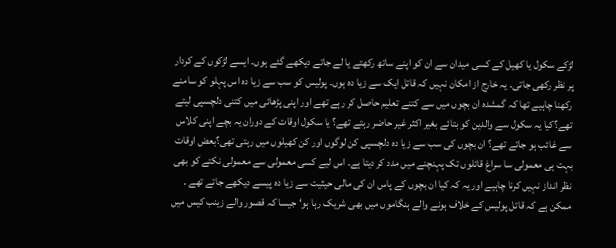لڑکے سکول یا کھیل کے کسی میدان سے ان کو اپنے ساتھ رکھتے یا لے جاتے دیکھے گئے ہوں۔ ایسے لڑکوں کے کردار پر نظر رکھی جاتی۔ یہ خارج از امکان نہیں کہ قاتل ایک سے زیا دہ ہوں۔ پولیس کو سب سے زیا دہ اس پہلو کو سامنے رکھنا چاہیے تھا کہ گمشدہ ان بچوں میں سے کتنے تعلیم حاصل کر رہے تھے اور اپنی پڑھائی میں کتنی دلچسپی لیتے تھے؟کیا یہ سکول سے والدین کو بتائے بغیر اکثر غیر حاضر رہتے تھے؟ یا سکول اوقات کے دوران یہ بچے اپنی کلاس سے غائب ہو جاتے تھے؟ ان بچوں کی سب سے زیا دہ دلچسپی کن لوگوں اور کن کھیلوں میں رہتی تھی؟بعض اوقات بہت ہی معمولی سا سراغ قاتلوں تک پہنچنے میں مدد کر دیتا ہے۔ اس لیے کسی معمولی سے معمولی نکتے کو بھی نظر انداز نہیں کرنا چاہیے اور یہ کہ کیا ان بچوں کے پاس ان کی مالی حیثیت سے زیا دہ پیسے دیکھے جاتے تھے ۔
ممکن ہے کہ قاتل پولیس کے خلاف ہونے والے ہنگاموں میں بھی شریک رہا ہو‘ جیسا کہ قصور والے زینب کیس میں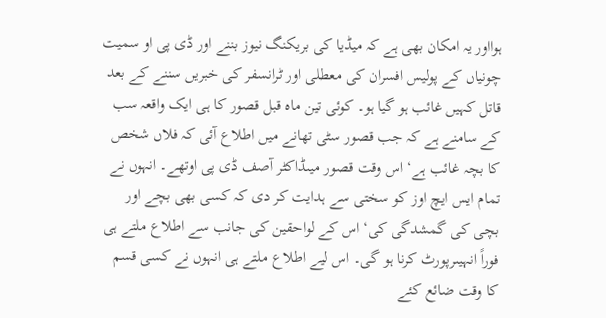ہوااور یہ امکان بھی ہے کہ میڈیا کی بریکنگ نیوز بننے اور ڈی پی او سمیت چونیاں کے پولیس افسران کی معطلی اور ٹرانسفر کی خبریں سننے کے بعد قاتل کہیں غائب ہو گیا ہو۔ کوئی تین ماہ قبل قصور کا ہی ایک واقعہ سب کے سامنے ہے کہ جب قصور سٹی تھانے میں اطلاع آئی کہ فلاں شخص کا بچہ غائب ہے‘ اس وقت قصور میںڈاکٹر آصف ڈی پی اوتھے۔ انہوں نے تمام ایس ایچ اوز کو سختی سے ہدایت کر دی کہ کسی بھی بچے اور بچی کی گمشدگی کی‘ اس کے لواحقین کی جانب سے اطلاع ملتے ہی فوراً انہیںرپورٹ کرنا ہو گی۔ اس لیے اطلاع ملتے ہی انہوں نے کسی قسم کا وقت ضائع کئے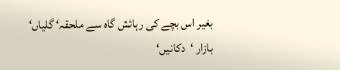بغیر اس بچے کی رہائش گاہ سے ملحقہ‘ گلیاں‘ بازار ‘دکانیں‘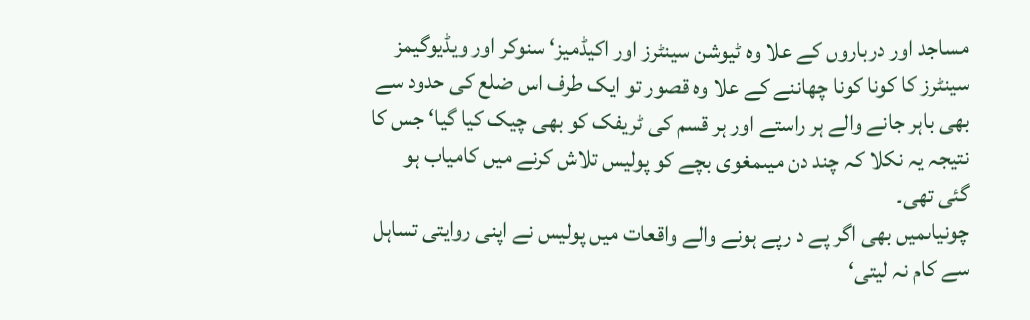مساجد اور درباروں کے علا وہ ٹیوشن سینٹرز اور اکیڈمیز‘ سنوکر اور ویڈیوگیمز سینٹرز کا کونا کونا چھاننے کے علا وہ قصور تو ایک طرف اس ضلع کی حدود سے بھی باہر جانے والے ہر راستے اور ہر قسم کی ٹریفک کو بھی چیک کیا گیا‘ جس کا نتیجہ یہ نکلا کہ چند دن میںمغوی بچے کو پولیس تلاش کرنے میں کامیاب ہو گئی تھی۔
چونیاںمیں بھی اگر پے د رپے ہونے والے واقعات میں پولیس نے اپنی روایتی تساہل سے کام نہ لیتی‘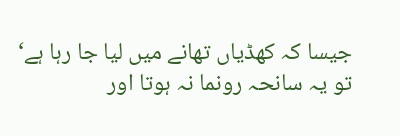جیسا کہ کھڈیاں تھانے میں لیا جا رہا ہے‘ تو یہ سانحہ رونما نہ ہوتا اور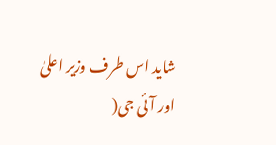شاید اس طرف وزیر اعلیٰ اور آئی جی(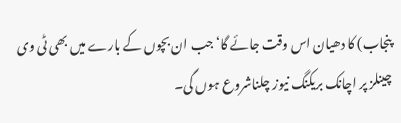پنجاب) کا دھیان اس وقت جائے گا‘ جب ان بچوں کے بارے میں بھی ٹی وی چینلز پر اچانک بریکنگ نیوز چلناشروع ہوں گی۔